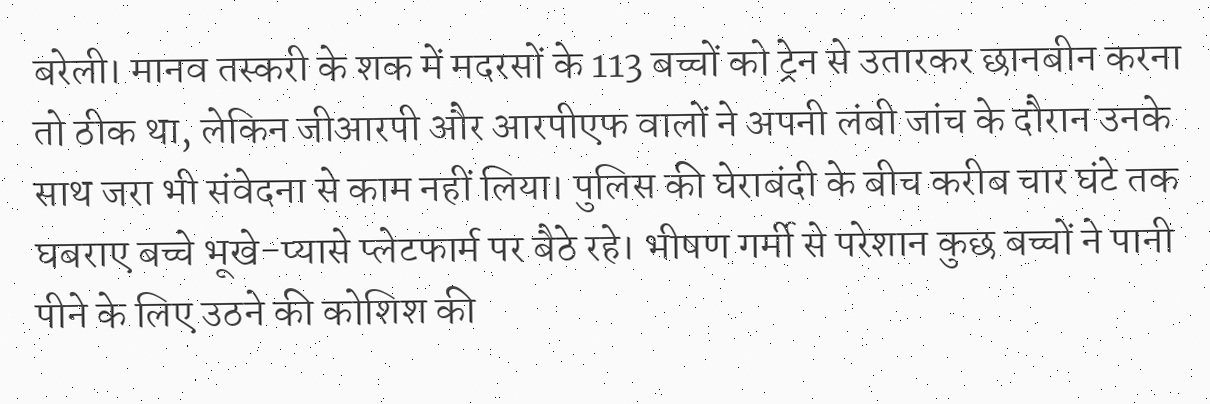बरेली। मानव तस्करी के शक में मदरसों के 113 बच्चों को ट्रेन से उतारकर छानबीन करना तो ठीक था, लेकिन जीआरपी और आरपीएफ वालों ने अपनी लंबी जांच के दौरान उनके साथ जरा भी संवेदना से काम नहीं लिया। पुलिस की घेराबंदी के बीच करीब चार घंटे तक घबराए बच्चे भूखे-प्यासे प्लेटफार्म पर बैठे रहे। भीषण गर्मी से परेशान कुछ बच्चों ने पानी पीने के लिए उठने की कोशिश की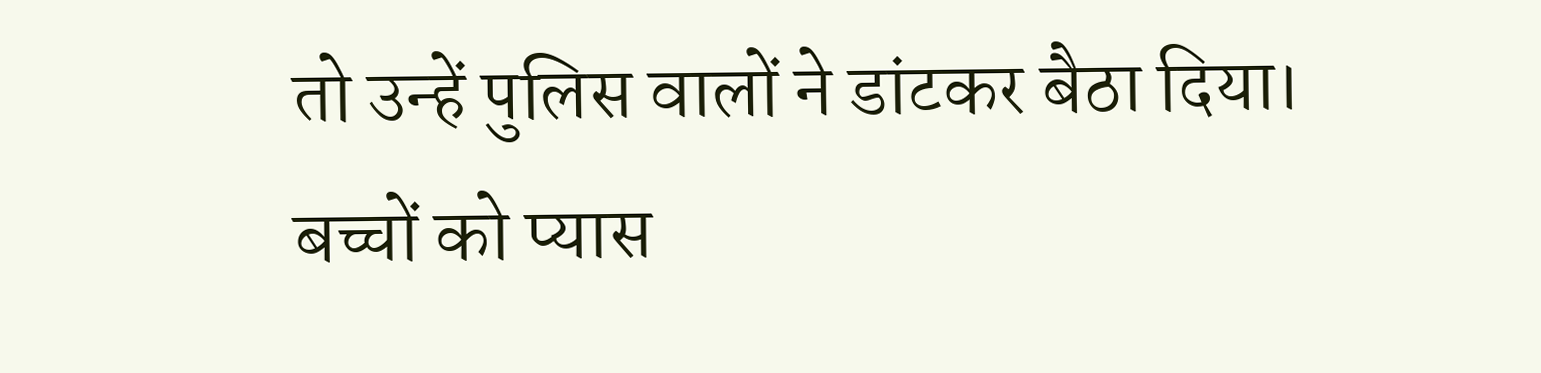तो उन्हें पुलिस वालों ने डांटकर बैठा दिया। बच्चों को प्यास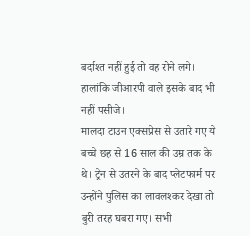बर्दाश्त नहीं हुई तो वह रोने लगे। हालांकि जीआरपी वाले इसके बाद भी नहीं पसीजे।
मालदा टाउन एक्सप्रेस से उतारे गए ये बच्चे छह से 16 साल की उम्र तक के थे। ट्रेन से उतरने के बाद प्लेटफार्म पर उन्होंने पुलिस का लावलश्कर देखा तो बुरी तरह घबरा गए। सभी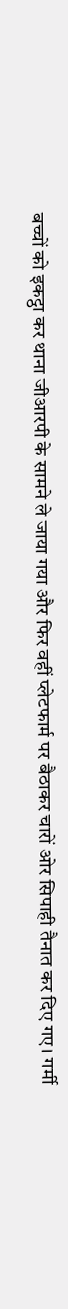बच्चों को इकट्ठा कर थाना जीआरपी के सामने ले जाया गया और फिर वहीं प्लेटफार्म पर बैठाकर चारों ओर सिपाही तैनात कर दिए गए। गर्मी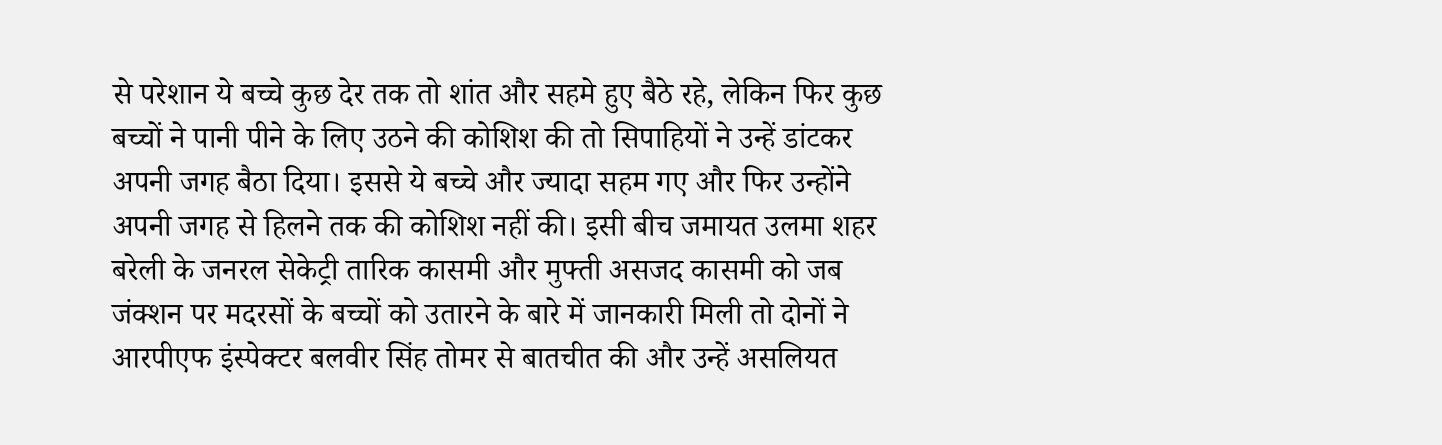से परेशान ये बच्चे कुछ देर तक तो शांत और सहमे हुए बैठे रहे, लेकिन फिर कुछ बच्चों ने पानी पीने के लिए उठने की कोशिश की तो सिपाहियों ने उन्हें डांटकर अपनी जगह बैठा दिया। इससे ये बच्चे और ज्यादा सहम गए और फिर उन्होंने अपनी जगह से हिलने तक की कोशिश नहीं की। इसी बीच जमायत उलमा शहर बरेली के जनरल सेकेट्री तारिक कासमी और मुफ्ती असजद कासमी को जब जंक्शन पर मदरसों के बच्चों को उतारने के बारे में जानकारी मिली तो दोनों ने आरपीएफ इंस्पेक्टर बलवीर सिंह तोमर से बातचीत की और उन्हें असलियत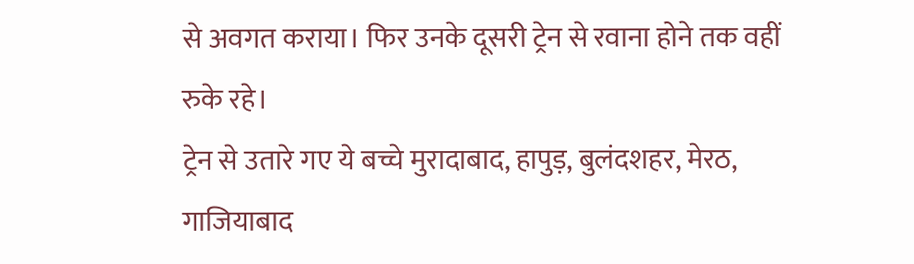से अवगत कराया। फिर उनके दूसरी ट्रेन से रवाना होने तक वहीं रुके रहे।
ट्रेन से उतारे गए ये बच्चे मुरादाबाद, हापुड़, बुलंदशहर, मेरठ, गाजियाबाद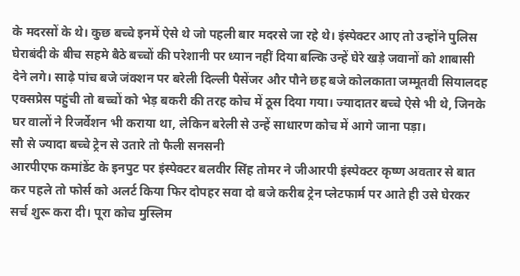के मदरसों के थे। कुछ बच्चे इनमें ऐसे थे जो पहली बार मदरसे जा रहे थे। इंस्पेक्टर आए तो उन्होंने पुलिस घेराबंदी के बीच सहमे बैठे बच्चों की परेशानी पर ध्यान नहीं दिया बल्कि उन्हें घेरे खड़े जवानों को शाबासी देने लगे। साढ़े पांच बजे जंक्शन पर बरेली दिल्ली पैसेंजर और पौने छह बजे कोलकाता जम्मूतवी सियालदह एक्सप्रेस पहुंची तो बच्चों को भेड़ बकरी की तरह कोच में ठूस दिया गया। ज्यादातर बच्चे ऐसे भी थे, जिनके घर वालों ने रिजर्वेशन भी कराया था, लेकिन बरेली से उन्हें साधारण कोच में आगे जाना पड़ा।
सौ से ज्यादा बच्चे ट्रेन से उतारे तो फैली सनसनी
आरपीएफ कमांडेंट के इनपुट पर इंस्पेक्टर बलवीर सिंह तोमर ने जीआरपी इंस्पेक्टर कृष्ण अवतार से बात कर पहले तो फोर्स को अलर्ट किया फिर दोपहर सवा दो बजे करीब ट्रेन प्लेटफार्म पर आते ही उसे घेरकर सर्च शुरू करा दी। पूरा कोच मुस्लिम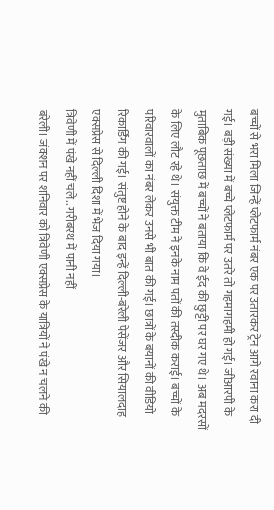बच्चों से भरा मिला जिन्हें प्लेटफार्म नंबर एक पर उतारकर ट्रेन आगे रवाना करा दी गई। बड़ी संख्या में बच्चे प्लेटफार्म पर उतरे तो गहमागहमी हो गई। जीआरपी के मुताबिक पूछताछ में बच्चों ने बताया कि वे ईद की छुट्टी पर घर गए थे। अब मदरसों के लिए लौट रहे थे। संयुक्त टीम ने इनके नाम पतों की तस्दीक कराई। बच्चों के परिवारवालों का नंबर लेकर उनसे भी बात की गई। छात्रों के बयानों की वीडियो रिकार्डिंग की गई। संतुष्ट होने के बाद इन्हें दिल्ली-बरेली पेसेंजर और सियालदाह एक्सप्रेस से दिल्ली दिशा में भेज दिया गया।
त्रिवेणी में पंखे नहीं चले.. गरीबरथ में पानी नहीं
बरेली। जंक्शन पर शनिवार को त्रिवेणी एक्सप्रेस के यात्रियों ने पंखे न चलने की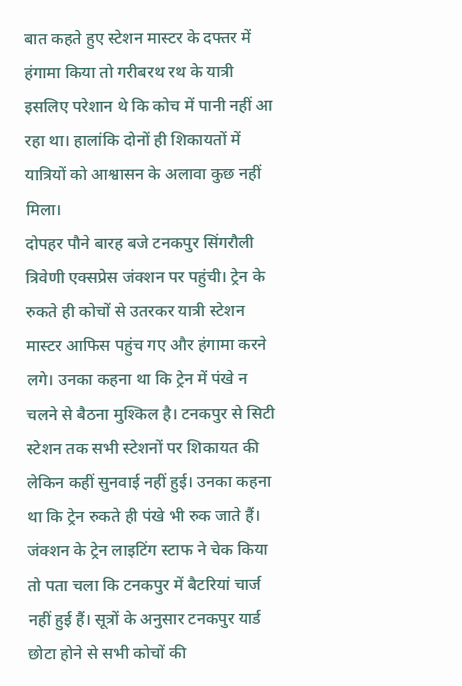बात कहते हुए स्टेशन मास्टर के दफ्तर में हंगामा किया तो गरीबरथ रथ के यात्री इसलिए परेशान थे कि कोच में पानी नहीं आ रहा था। हालांकि दोनों ही शिकायतों में यात्रियों को आश्वासन के अलावा कुछ नहीं मिला।
दोपहर पौने बारह बजे टनकपुर सिंगरौली त्रिवेणी एक्सप्रेस जंक्शन पर पहुंची। ट्रेन के रुकते ही कोचों से उतरकर यात्री स्टेशन मास्टर आफिस पहुंच गए और हंगामा करने लगे। उनका कहना था कि ट्रेन में पंखे न चलने से बैठना मुश्किल है। टनकपुर से सिटी स्टेशन तक सभी स्टेशनों पर शिकायत की लेकिन कहीं सुनवाई नहीं हुई। उनका कहना था कि ट्रेन रुकते ही पंखे भी रुक जाते हैं। जंक्शन के ट्रेन लाइटिंग स्टाफ ने चेक किया तो पता चला कि टनकपुर में बैटरियां चार्ज नहीं हुई हैं। सूत्रों के अनुसार टनकपुर यार्ड छोटा होने से सभी कोचों की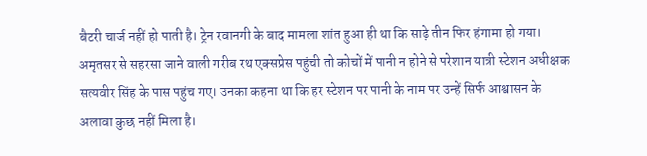बैटरी चार्ज नहीं हो पाती है। ट्रेन रवानगी के बाद मामला शांत हुआ ही था कि साढ़े तीन फिर हंगामा हो गया। अमृतसर से सहरसा जाने वाली गरीब रथ एक्सप्रेस पहुंची तो कोचों में पानी न होने से परेशान यात्री स्टेशन अधीक्षक सत्यवीर सिंह के पास पहुंच गए। उनका कहना था कि हर स्टेशन पर पानी के नाम पर उन्हें सिर्फ आश्वासन के अलावा कुछ नहीं मिला है।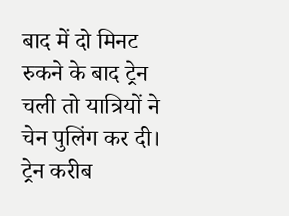बाद में दो मिनट रुकने के बाद ट्रेन चली तो यात्रियों ने चेन पुलिंग कर दी। ट्रेन करीब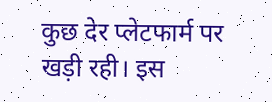कुछ देर प्लेटफार्म पर खड़ी रही। इस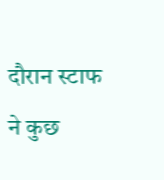दौरान स्टाफ ने कुछ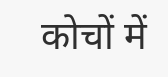कोचों में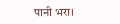पानी भरा।